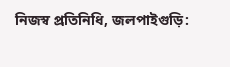নিজস্ব প্রতিনিধি, জলপাইগুড়ি: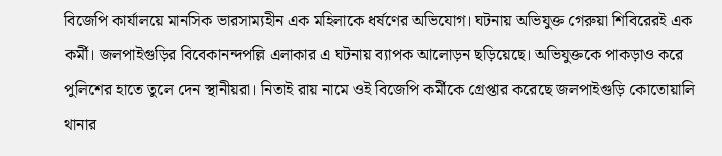বিজেপি কার্যালয়ে মানসিক ভারসাম্যহীন এক মহিলাকে ধর্ষণের অভিযোগ। ঘটনায় অভিযুক্ত গেরুয়া শিবিরেরই এক কর্মী। জলপাইগুড়ির বিবেকানন্দপল্লি এলাকার এ ঘটনায় ব্যাপক আলোড়ন ছড়িয়েছে। অভিযুক্তকে পাকড়াও করে পুলিশের হাতে তুলে দেন স্থানীয়রা। নিতাই রায় নামে ওই বিজেপি কর্মীকে গ্রেপ্তার করেছে জলপাইগুড়ি কোতোয়ালি থানার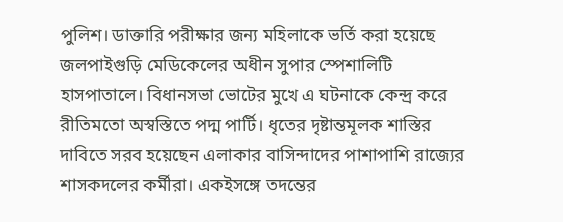পুলিশ। ডাক্তারি পরীক্ষার জন্য মহিলাকে ভর্তি করা হয়েছে জলপাইগুড়ি মেডিকেলের অধীন সুপার স্পেশালিটি হাসপাতালে। বিধানসভা ভোটের মুখে এ ঘটনাকে কেন্দ্র করে রীতিমতো অস্বস্তিতে পদ্ম পার্টি। ধৃতের দৃষ্টান্তমূলক শাস্তির দাবিতে সরব হয়েছেন এলাকার বাসিন্দাদের পাশাপাশি রাজ্যের শাসকদলের কর্মীরা। একইসঙ্গে তদন্তের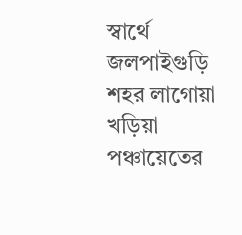স্বার্থে জলপাইগুড়ি শহর লাগোয়া খড়িয়া পঞ্চায়েতের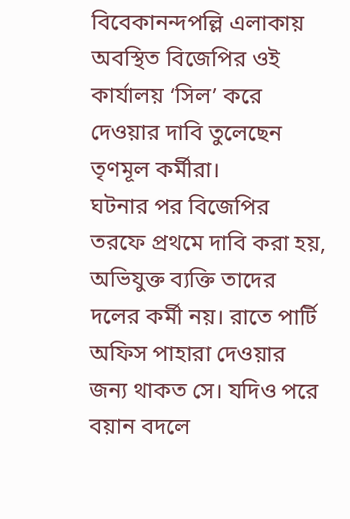বিবেকানন্দপল্লি এলাকায় অবস্থিত বিজেপির ওই কার্যালয় ‘সিল’ করে দেওয়ার দাবি তুলেছেন তৃণমূল কর্মীরা।
ঘটনার পর বিজেপির তরফে প্রথমে দাবি করা হয়, অভিযুক্ত ব্যক্তি তাদের দলের কর্মী নয়। রাতে পার্টি অফিস পাহারা দেওয়ার জন্য থাকত সে। যদিও পরে বয়ান বদলে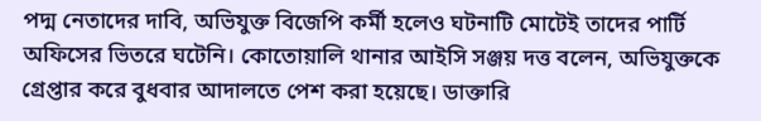পদ্ম নেতাদের দাবি, অভিযুক্ত বিজেপি কর্মী হলেও ঘটনাটি মোটেই তাদের পার্টি অফিসের ভিতরে ঘটেনি। কোতোয়ালি থানার আইসি সঞ্জয় দত্ত বলেন, অভিযুক্তকে গ্রেপ্তার করে বুধবার আদালতে পেশ করা হয়েছে। ডাক্তারি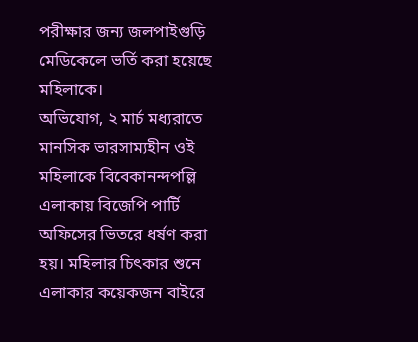পরীক্ষার জন্য জলপাইগুড়ি মেডিকেলে ভর্তি করা হয়েছে মহিলাকে।
অভিযোগ, ২ মার্চ মধ্যরাতে মানসিক ভারসাম্যহীন ওই মহিলাকে বিবেকানন্দপল্লি এলাকায় বিজেপি পার্টি অফিসের ভিতরে ধর্ষণ করা হয়। মহিলার চিৎকার শুনে এলাকার কয়েকজন বাইরে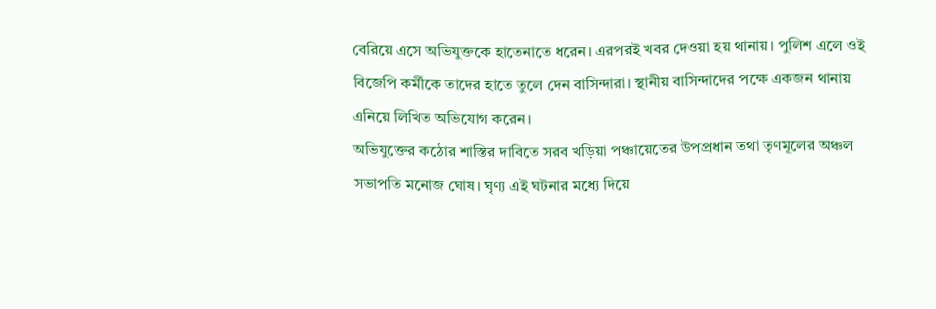বেরিয়ে এসে অভিযুক্তকে হাতেনাতে ধরেন। এরপরই খবর দেওয়া হয় থানায়। পুলিশ এলে ওই বিজেপি কর্মীকে তাদের হাতে তুলে দেন বাসিন্দারা। স্থানীয় বাসিন্দাদের পক্ষে একজন থানায় এনিয়ে লিখিত অভিযোগ করেন।
অভিযুক্তের কঠোর শাস্তির দাবিতে সরব খড়িয়া পঞ্চায়েতের উপপ্রধান তথা তৃণমূলের অঞ্চল সভাপতি মনোজ ঘোষ। ঘৃণ্য এই ঘটনার মধ্যে দিয়ে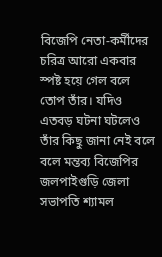বিজেপি নেতা-কর্মীদের চরিত্র আরো একবার স্পষ্ট হয়ে গেল বলে তোপ তাঁর। যদিও এতবড় ঘটনা ঘটলেও তাঁর কিছু জানা নেই বলে বলে মন্তব্য বিজেপির জলপাইগুড়ি জেলা সভাপতি শ্যামল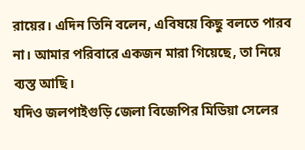রায়ের। এদিন তিনি বলেন, এবিষয়ে কিছু বলতে পারব না। আমার পরিবারে একজন মারা গিয়েছে, তা নিয়ে ব্যস্ত আছি।
যদিও জলপাইগুড়ি জেলা বিজেপির মিডিয়া সেলের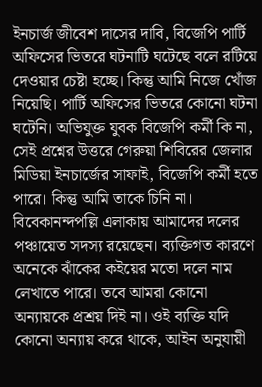ইনচার্জ জীবেশ দাসের দাবি, বিজেপি পার্টি অফিসের ভিতরে ঘটনাটি ঘটেছে বলে রটিয়ে দেওয়ার চেষ্টা হচ্ছে। কিন্তু আমি নিজে খোঁজ নিয়েছি। পার্টি অফিসের ভিতরে কোনো ঘটনা ঘটেনি। অভিযুক্ত যুবক বিজেপি কর্মী কি না, সেই প্রশ্নের উত্তরে গেরুয়া শিবিরের জেলার মিডিয়া ইনচার্জের সাফাই, বিজেপি কর্মী হতে পারে। কিন্তু আমি তাকে চিনি না। বিবেকানন্দপল্লি এলাকায় আমাদের দলের পঞ্চায়েত সদস্য রয়েছেন। ব্যক্তিগত কারণে অনেকে ঝাঁকের কইয়ের মতো দলে নাম লেখাতে পারে। তবে আমরা কোনো অন্যায়কে প্রশ্রয় দিই না। ওই ব্যক্তি যদি কোনো অন্যায় করে থাকে, আইন অনুযায়ী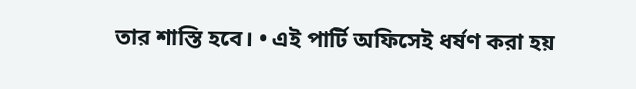তার শাস্তি হবে। • এই পার্টি অফিসেই ধর্ষণ করা হয়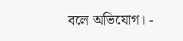বলে অভিযোগ। -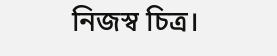নিজস্ব চিত্র।